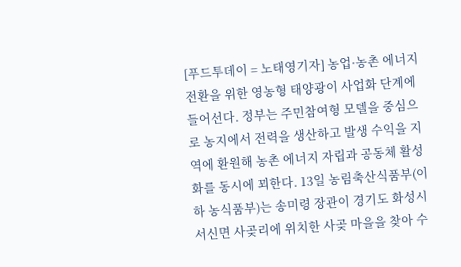[푸드투데이 = 노태영기자] 농업·농촌 에너지 전환을 위한 영농형 태양광이 사업화 단계에 들어선다. 정부는 주민참여형 모델을 중심으로 농지에서 전력을 생산하고 발생 수익을 지역에 환원해 농촌 에너지 자립과 공동체 활성화를 동시에 꾀한다. 13일 농림축산식품부(이하 농식품부)는 송미령 장관이 경기도 화성시 서신면 사곶리에 위치한 사곶 마을을 찾아 수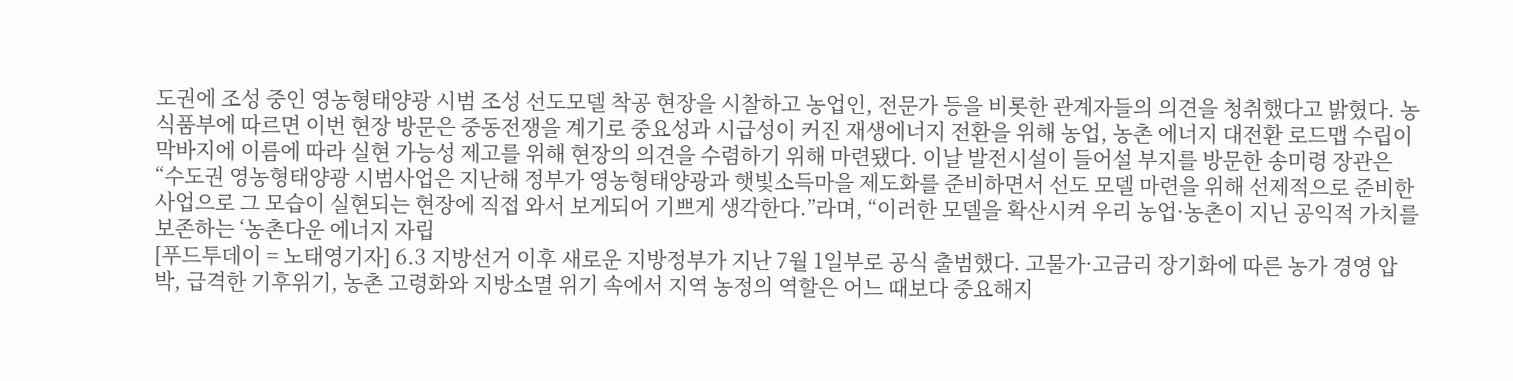도권에 조성 중인 영농형태양광 시범 조성 선도모델 착공 현장을 시찰하고 농업인, 전문가 등을 비롯한 관계자들의 의견을 청취했다고 밝혔다. 농식품부에 따르면 이번 현장 방문은 중동전쟁을 계기로 중요성과 시급성이 커진 재생에너지 전환을 위해 농업, 농촌 에너지 대전환 로드맵 수립이 막바지에 이름에 따라 실현 가능성 제고를 위해 현장의 의견을 수렴하기 위해 마련됐다. 이날 발전시설이 들어설 부지를 방문한 송미령 장관은 “수도권 영농형태양광 시범사업은 지난해 정부가 영농형태양광과 햇빛소득마을 제도화를 준비하면서 선도 모델 마련을 위해 선제적으로 준비한 사업으로 그 모습이 실현되는 현장에 직접 와서 보게되어 기쁘게 생각한다.”라며, “이러한 모델을 확산시켜 우리 농업·농촌이 지닌 공익적 가치를 보존하는 ‘농촌다운 에너지 자립
[푸드투데이 = 노태영기자] 6.3 지방선거 이후 새로운 지방정부가 지난 7월 1일부로 공식 출범했다. 고물가·고금리 장기화에 따른 농가 경영 압박, 급격한 기후위기, 농촌 고령화와 지방소멸 위기 속에서 지역 농정의 역할은 어느 때보다 중요해지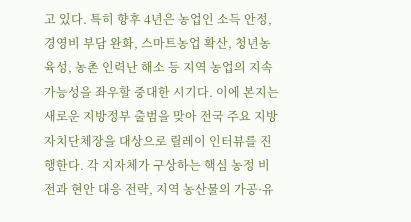고 있다. 특히 향후 4년은 농업인 소득 안정, 경영비 부담 완화, 스마트농업 확산, 청년농 육성, 농촌 인력난 해소 등 지역 농업의 지속가능성을 좌우할 중대한 시기다. 이에 본지는 새로운 지방정부 출범을 맞아 전국 주요 지방자치단체장을 대상으로 릴레이 인터뷰를 진행한다. 각 지자체가 구상하는 핵심 농정 비전과 현안 대응 전략, 지역 농산물의 가공·유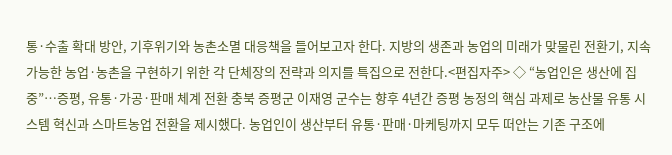통·수출 확대 방안, 기후위기와 농촌소멸 대응책을 들어보고자 한다. 지방의 생존과 농업의 미래가 맞물린 전환기, 지속가능한 농업·농촌을 구현하기 위한 각 단체장의 전략과 의지를 특집으로 전한다.<편집자주> ◇ “농업인은 생산에 집중”…증평, 유통·가공·판매 체계 전환 충북 증평군 이재영 군수는 향후 4년간 증평 농정의 핵심 과제로 농산물 유통 시스템 혁신과 스마트농업 전환을 제시했다. 농업인이 생산부터 유통·판매·마케팅까지 모두 떠안는 기존 구조에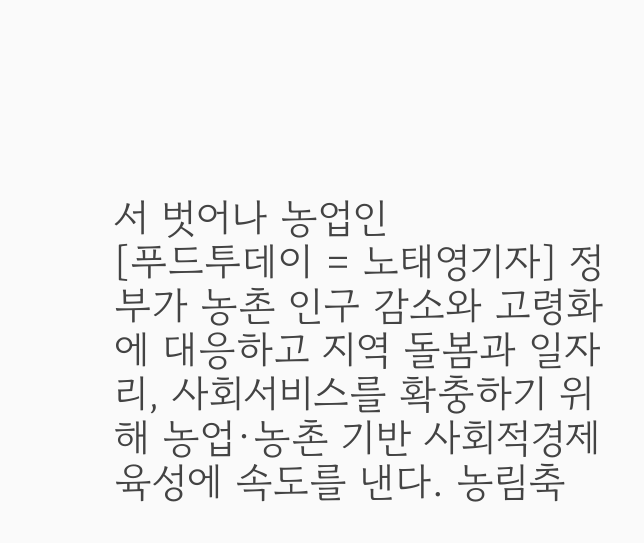서 벗어나 농업인
[푸드투데이 = 노태영기자] 정부가 농촌 인구 감소와 고령화에 대응하고 지역 돌봄과 일자리, 사회서비스를 확충하기 위해 농업·농촌 기반 사회적경제 육성에 속도를 낸다. 농림축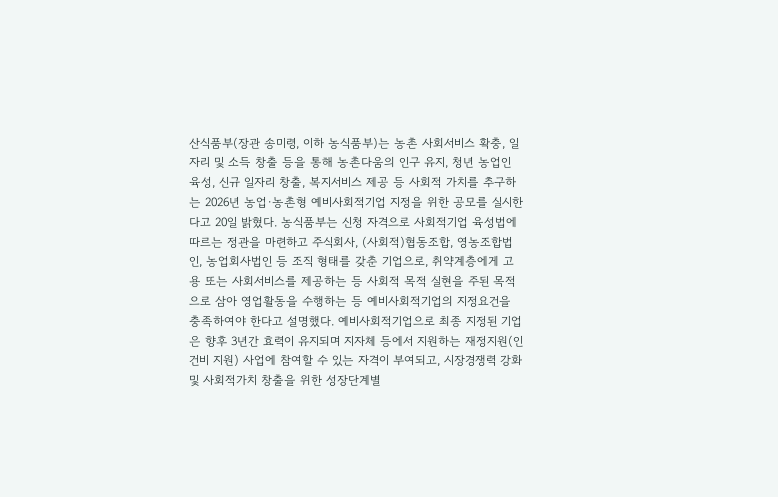산식품부(장관 송미령, 이하 농식품부)는 농촌 사회서비스 확충, 일자리 및 소득 창출 등을 통해 농촌다움의 인구 유지, 청년 농업인 육성, 신규 일자리 창출, 복지서비스 제공 등 사회적 가치를 추구하는 2026년 농업·농촌형 예비사회적기업 지정을 위한 공모를 실시한다고 20일 밝혔다. 농식품부는 신청 자격으로 사회적기업 육성법에 따르는 정관을 마련하고 주식회사, (사회적)협동조합, 영농조합법인, 농업회사법인 등 조직 형태를 갖춘 기업으로, 취약계층에게 고용 또는 사회서비스를 제공하는 등 사회적 목적 실현을 주된 목적으로 삼아 영업활동을 수행하는 등 예비사회적기업의 지정요건을 충족하여야 한다고 설명했다. 예비사회적기업으로 최종 지정된 기업은 향후 3년간 효력이 유지되며 지자체 등에서 지원하는 재정지원(인건비 지원) 사업에 참여할 수 있는 자격이 부여되고, 시장경쟁력 강화 및 사회적가치 창출을 위한 성장단계별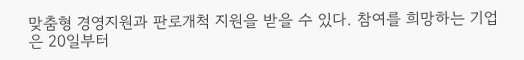맞춤형 경영지원과 판로개척 지원을 받을 수 있다. 참여를 희망하는 기업은 20일부터